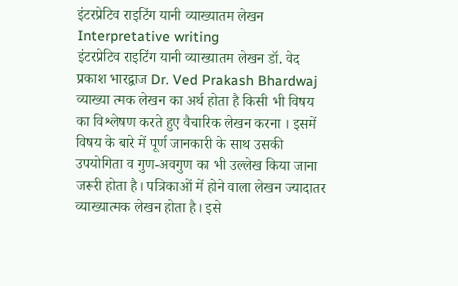इंटरप्रेटिव राइटिंग यानी व्याख्यातम लेखन Interpretative writing
इंटरप्रेटिव राइटिंग यानी व्याख्यातम लेखन डॉ. वेद प्रकाश भारद्वाज Dr. Ved Prakash Bhardwaj व्याख्या त्मक लेखन का अर्थ होता है किसी भी विषय का विश्लेषण करते हुए वैचारिक लेखन करना । इसमें विषय के बारे में पूर्ण जानकारी के साथ उसकी उपयोगिता व गुण-अवगुण का भी उल्लेख किया जाना जरूरी होता है। पत्रिकाओं में होने वाला लेखन ज्यादातर व्याख्यात्मक लेखन होता है। इसे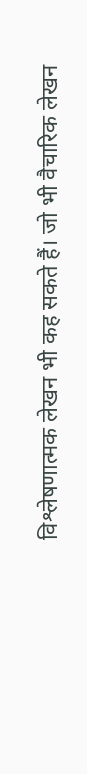विश्लेषणात्मक लेखन भी कह सकते हैं। जो भी वैचारिक लेखन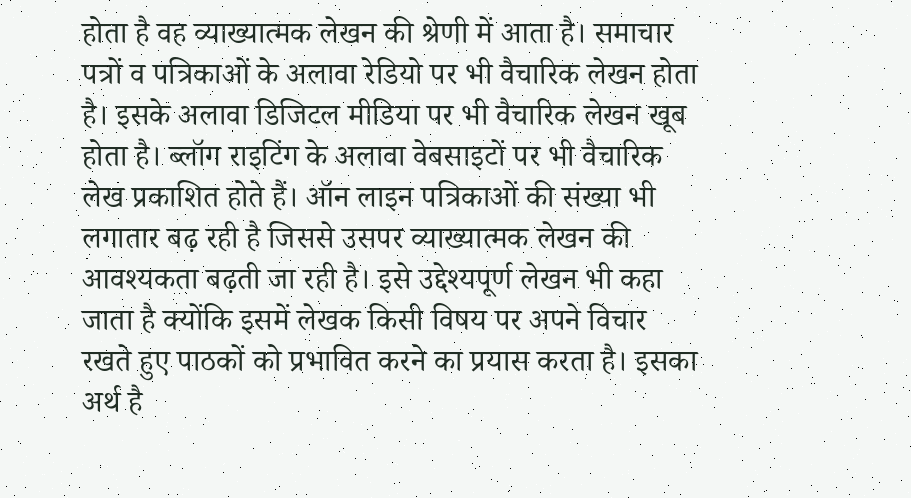होता है वह व्याख्यात्मक लेखन की श्रेणी में आता है। समाचार पत्रों व पत्रिकाओं के अलावा रेडियो पर भी वैचारिक लेखन होता है। इसके अलावा डिजिटल मीडिया पर भी वैचारिक लेखन खूब होता है। ब्लॉग राइटिंग के अलावा वेबसाइटों पर भी वैचारिक लेख प्रकाशित होते हैं। ऑन लाइन पत्रिकाओं की संख्या भी लगातार बढ़ रही है जिससे उसपर व्याख्यात्मक लेखन की आवश्यकता बढ़ती जा रही है। इसे उद्देश्यपूर्ण लेखन भी कहा जाता है क्योंकि इसमें लेखक किसी विषय पर अपने विचार रखते हुए पाठकों को प्रभावित करने का प्रयास करता है। इसका अर्थ है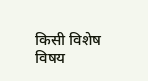किसी विशेष विषय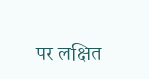पर लक्षित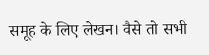समूह के लिए लेखन। वैसे तो सभी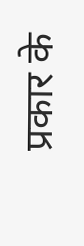प्रकार के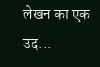लेखन का एक उद...